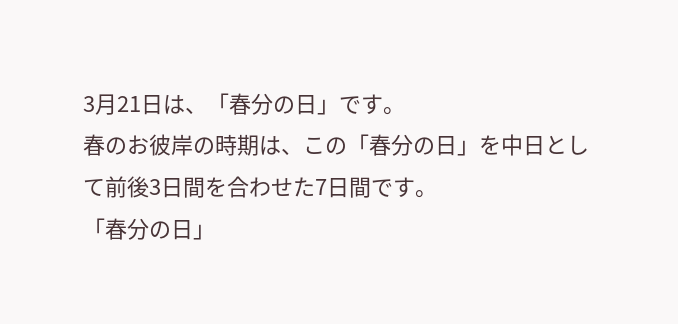3月21日は、「春分の日」です。
春のお彼岸の時期は、この「春分の日」を中日として前後3日間を合わせた7日間です。
「春分の日」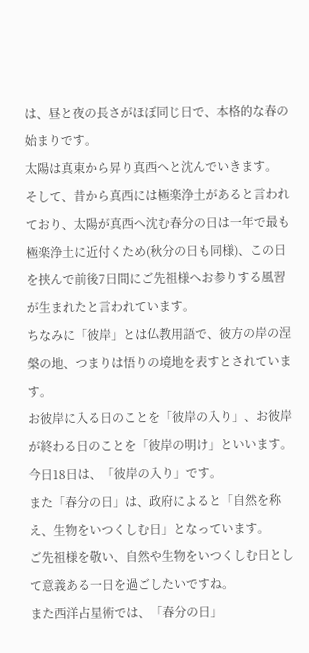は、昼と夜の長さがほぼ同じ日で、本格的な春の始まりです。
太陽は真東から昇り真西へと沈んでいきます。
そして、昔から真西には極楽浄土があると言われており、太陽が真西へ沈む春分の日は一年で最も極楽浄土に近付くため(秋分の日も同様)、この日を挟んで前後7日間にご先祖様へお参りする風習が生まれたと言われています。
ちなみに「彼岸」とは仏教用語で、彼方の岸の涅槃の地、つまりは悟りの境地を表すとされています。
お彼岸に入る日のことを「彼岸の入り」、お彼岸が終わる日のことを「彼岸の明け」といいます。
今日18日は、「彼岸の入り」です。
また「春分の日」は、政府によると「自然を称え、生物をいつくしむ日」となっています。
ご先祖様を敬い、自然や生物をいつくしむ日として意義ある一日を過ごしたいですね。
また西洋占星術では、「春分の日」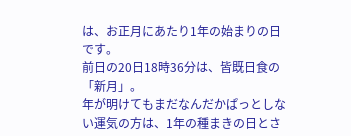は、お正月にあたり1年の始まりの日です。
前日の20日18時36分は、皆既日食の「新月」。
年が明けてもまだなんだかぱっとしない運気の方は、1年の種まきの日とさ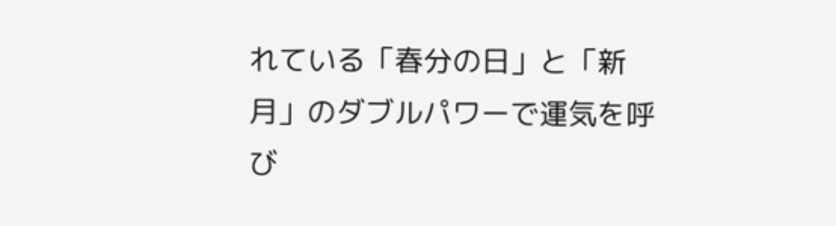れている「春分の日」と「新月」のダブルパワーで運気を呼び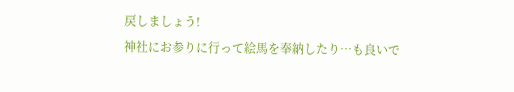戻しましょう!
神社にお参りに行って絵馬を奉納したり…も良いで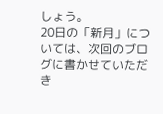しょう。
20日の「新月」については、次回のブログに書かせていただき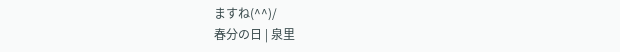ますね(^^)/
春分の日 | 泉里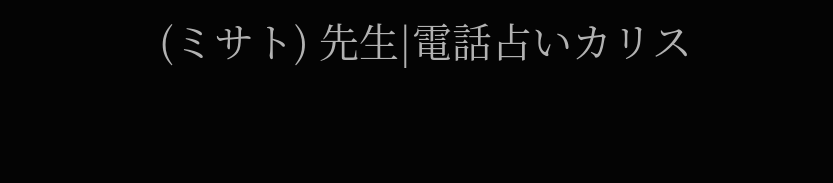(ミサト) 先生|電話占いカリス